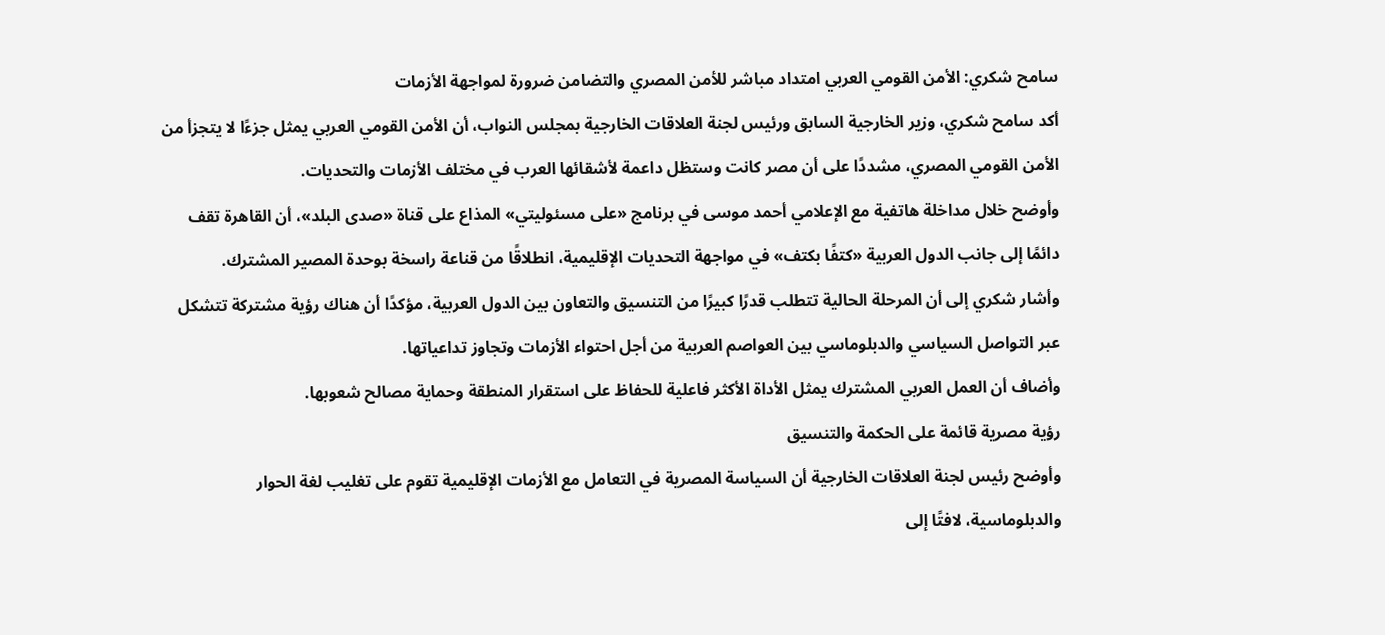سامح شكري: الأمن القومي العربي امتداد مباشر للأمن المصري والتضامن ضرورة لمواجهة الأزمات
أكد سامح شكري، وزير الخارجية السابق ورئيس لجنة العلاقات الخارجية بمجلس النواب، أن الأمن القومي العربي يمثل جزءًا لا يتجزأ من الأمن القومي المصري، مشددًا على أن مصر كانت وستظل داعمة لأشقائها العرب في مختلف الأزمات والتحديات.
وأوضح خلال مداخلة هاتفية مع الإعلامي أحمد موسى في برنامج «على مسئوليتي» المذاع على قناة «صدى البلد»، أن القاهرة تقف دائمًا إلى جانب الدول العربية «كتفًا بكتف» في مواجهة التحديات الإقليمية، انطلاقًا من قناعة راسخة بوحدة المصير المشترك.
وأشار شكري إلى أن المرحلة الحالية تتطلب قدرًا كبيرًا من التنسيق والتعاون بين الدول العربية، مؤكدًا أن هناك رؤية مشتركة تتشكل عبر التواصل السياسي والدبلوماسي بين العواصم العربية من أجل احتواء الأزمات وتجاوز تداعياتها.
وأضاف أن العمل العربي المشترك يمثل الأداة الأكثر فاعلية للحفاظ على استقرار المنطقة وحماية مصالح شعوبها.
رؤية مصرية قائمة على الحكمة والتنسيق
وأوضح رئيس لجنة العلاقات الخارجية أن السياسة المصرية في التعامل مع الأزمات الإقليمية تقوم على تغليب لغة الحوار والدبلوماسية، لافتًا إلى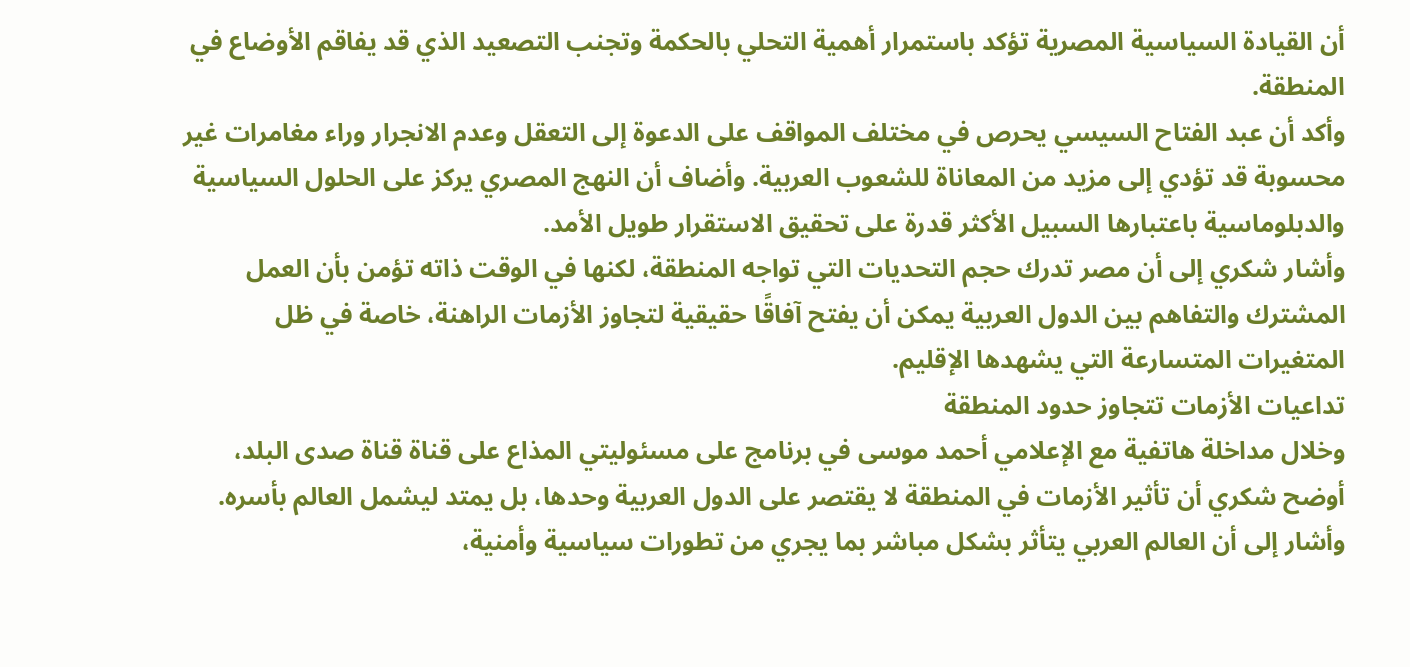أن القيادة السياسية المصرية تؤكد باستمرار أهمية التحلي بالحكمة وتجنب التصعيد الذي قد يفاقم الأوضاع في المنطقة.
وأكد أن عبد الفتاح السيسي يحرص في مختلف المواقف على الدعوة إلى التعقل وعدم الانجرار وراء مغامرات غير محسوبة قد تؤدي إلى مزيد من المعاناة للشعوب العربية. وأضاف أن النهج المصري يركز على الحلول السياسية والدبلوماسية باعتبارها السبيل الأكثر قدرة على تحقيق الاستقرار طويل الأمد.
وأشار شكري إلى أن مصر تدرك حجم التحديات التي تواجه المنطقة، لكنها في الوقت ذاته تؤمن بأن العمل المشترك والتفاهم بين الدول العربية يمكن أن يفتح آفاقًا حقيقية لتجاوز الأزمات الراهنة، خاصة في ظل المتغيرات المتسارعة التي يشهدها الإقليم.
تداعيات الأزمات تتجاوز حدود المنطقة
وخلال مداخلة هاتفية مع الإعلامي أحمد موسى في برنامج على مسئوليتي المذاع على قناة قناة صدى البلد، أوضح شكري أن تأثير الأزمات في المنطقة لا يقتصر على الدول العربية وحدها، بل يمتد ليشمل العالم بأسره.
وأشار إلى أن العالم العربي يتأثر بشكل مباشر بما يجري من تطورات سياسية وأمنية،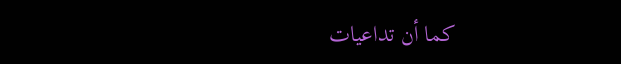كما أن تداعيات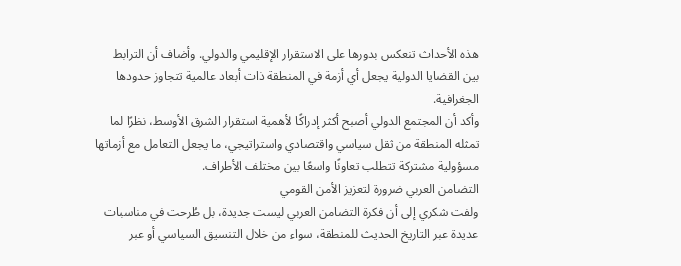هذه الأحداث تنعكس بدورها على الاستقرار الإقليمي والدولي. وأضاف أن الترابط بين القضايا الدولية يجعل أي أزمة في المنطقة ذات أبعاد عالمية تتجاوز حدودها الجغرافية.
وأكد أن المجتمع الدولي أصبح أكثر إدراكًا لأهمية استقرار الشرق الأوسط، نظرًا لما تمثله المنطقة من ثقل سياسي واقتصادي واستراتيجي، ما يجعل التعامل مع أزماتها مسؤولية مشتركة تتطلب تعاونًا واسعًا بين مختلف الأطراف.
التضامن العربي ضرورة لتعزيز الأمن القومي
ولفت شكري إلى أن فكرة التضامن العربي ليست جديدة، بل طُرحت في مناسبات عديدة عبر التاريخ الحديث للمنطقة، سواء من خلال التنسيق السياسي أو عبر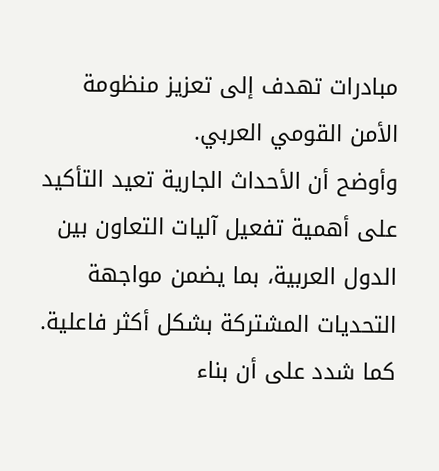مبادرات تهدف إلى تعزيز منظومة الأمن القومي العربي.
وأوضح أن الأحداث الجارية تعيد التأكيد على أهمية تفعيل آليات التعاون بين الدول العربية، بما يضمن مواجهة التحديات المشتركة بشكل أكثر فاعلية. كما شدد على أن بناء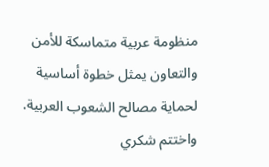منظومة عربية متماسكة للأمن والتعاون يمثل خطوة أساسية لحماية مصالح الشعوب العربية.
واختتم شكري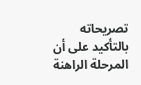تصريحاته بالتأكيد على أن المرحلة الراهنة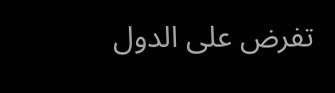تفرض على الدول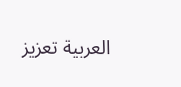العربية تعزيز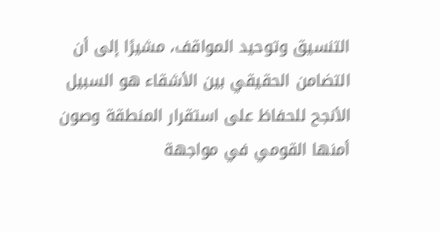التنسيق وتوحيد المواقف، مشيرًا إلى أن التضامن الحقيقي بين الأشقاء هو السبيل الأنجح للحفاظ على استقرار المنطقة وصون أمنها القومي في مواجهة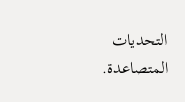التحديات المتصاعدة.